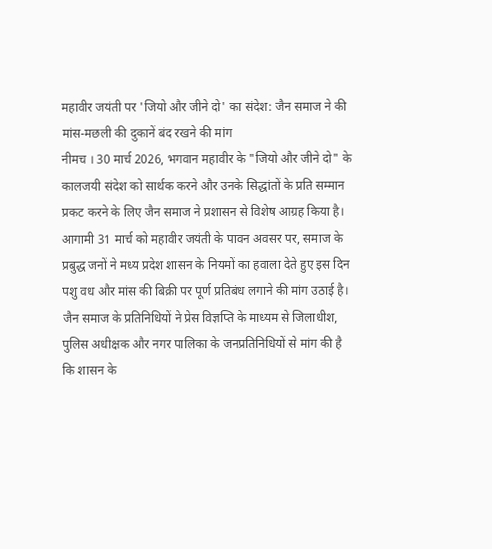महावीर जयंती पर 'जियो और जीने दो' का संदेश: जैन समाज ने की मांस-मछली की दुकानें बंद रखने की मांग
नीमच । 30 मार्च 2026, भगवान महावीर के "जियो और जीने दो" के कालजयी संदेश को सार्थक करने और उनके सिद्धांतों के प्रति सम्मान प्रकट करने के लिए जैन समाज ने प्रशासन से विशेष आग्रह किया है। आगामी 31 मार्च को महावीर जयंती के पावन अवसर पर, समाज के प्रबुद्ध जनों ने मध्य प्रदेश शासन के नियमों का हवाला देते हुए इस दिन पशु वध और मांस की बिक्री पर पूर्ण प्रतिबंध लगाने की मांग उठाई है।
जैन समाज के प्रतिनिधियों ने प्रेस विज्ञप्ति के माध्यम से जिलाधीश, पुलिस अधीक्षक और नगर पालिका के जनप्रतिनिधियों से मांग की है कि शासन के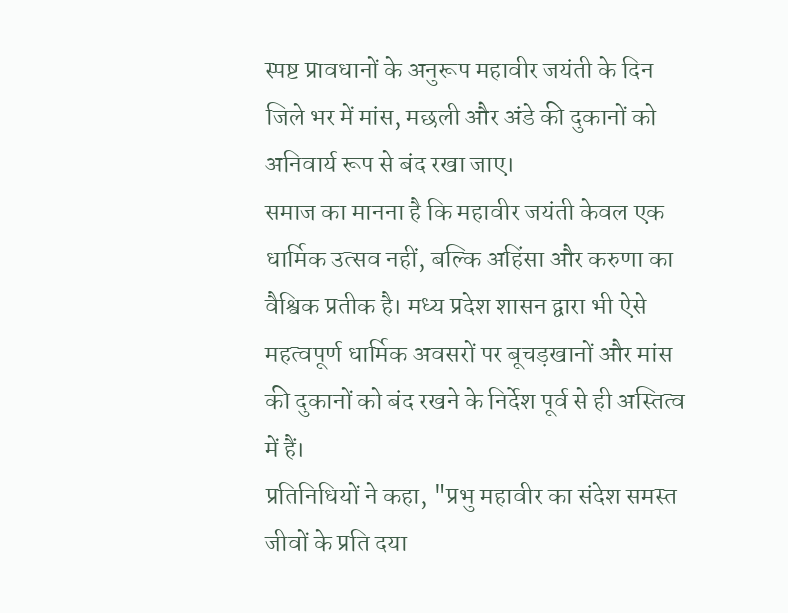स्पष्ट प्रावधानों के अनुरूप महावीर जयंती के दिन जिले भर में मांस, मछली और अंडे की दुकानों को अनिवार्य रूप से बंद रखा जाए।
समाज का मानना है कि महावीर जयंती केवल एक धार्मिक उत्सव नहीं, बल्कि अहिंसा और करुणा का वैश्विक प्रतीक है। मध्य प्रदेश शासन द्वारा भी ऐसे महत्वपूर्ण धार्मिक अवसरों पर बूचड़खानों और मांस की दुकानों को बंद रखने के निर्देश पूर्व से ही अस्तित्व में हैं।
प्रतिनिधियों ने कहा, "प्रभु महावीर का संदेश समस्त जीवों के प्रति दया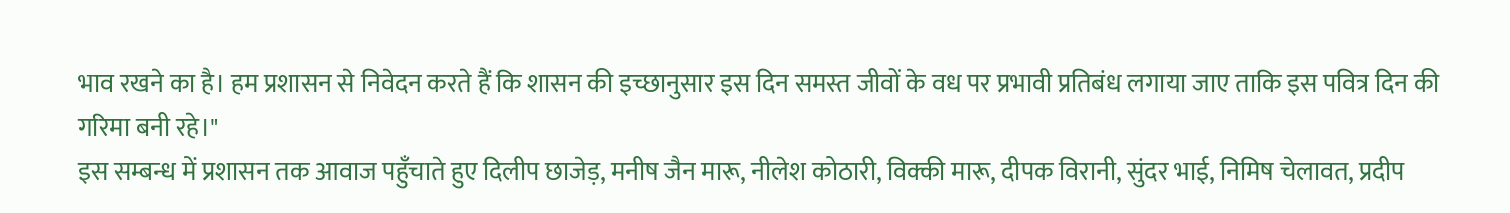भाव रखने का है। हम प्रशासन से निवेदन करते हैं कि शासन की इच्छानुसार इस दिन समस्त जीवों के वध पर प्रभावी प्रतिबंध लगाया जाए ताकि इस पवित्र दिन की गरिमा बनी रहे।"
इस सम्बन्ध में प्रशासन तक आवाज पहुँचाते हुए दिलीप छाजेड़, मनीष जैन मारू, नीलेश कोठारी, विक्की मारू, दीपक विरानी, सुंदर भाई, निमिष चेलावत, प्रदीप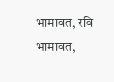भामावत, रवि भामावत,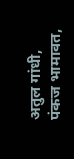अतुल गांधी, पंकज भामावत,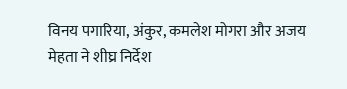विनय पगारिया, अंकुर, कमलेश मोगरा और अजय मेहता ने शीघ्र निर्देश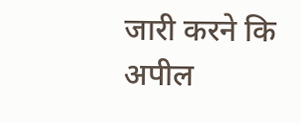जारी करने कि अपील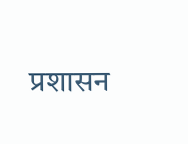प्रशासन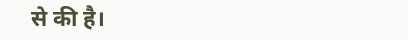से की है।